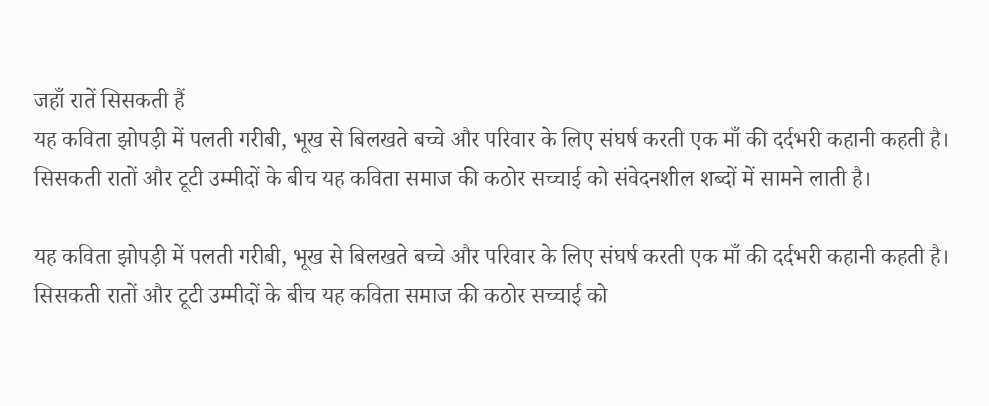जहाँ रातें सिसकती हैं
यह कविता झोपड़ी में पलती गरीबी, भूख से बिलखते बच्चे और परिवार के लिए संघर्ष करती एक माँ की दर्दभरी कहानी कहती है। सिसकती रातों और टूटी उम्मीदों के बीच यह कविता समाज की कठोर सच्चाई को संवेदनशील शब्दों में सामने लाती है।

यह कविता झोपड़ी में पलती गरीबी, भूख से बिलखते बच्चे और परिवार के लिए संघर्ष करती एक माँ की दर्दभरी कहानी कहती है। सिसकती रातों और टूटी उम्मीदों के बीच यह कविता समाज की कठोर सच्चाई को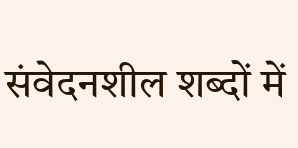संवेदनशील शब्दों में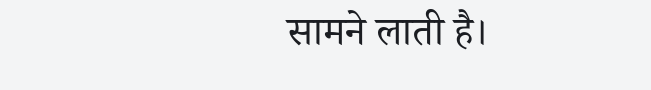सामने लाती है।